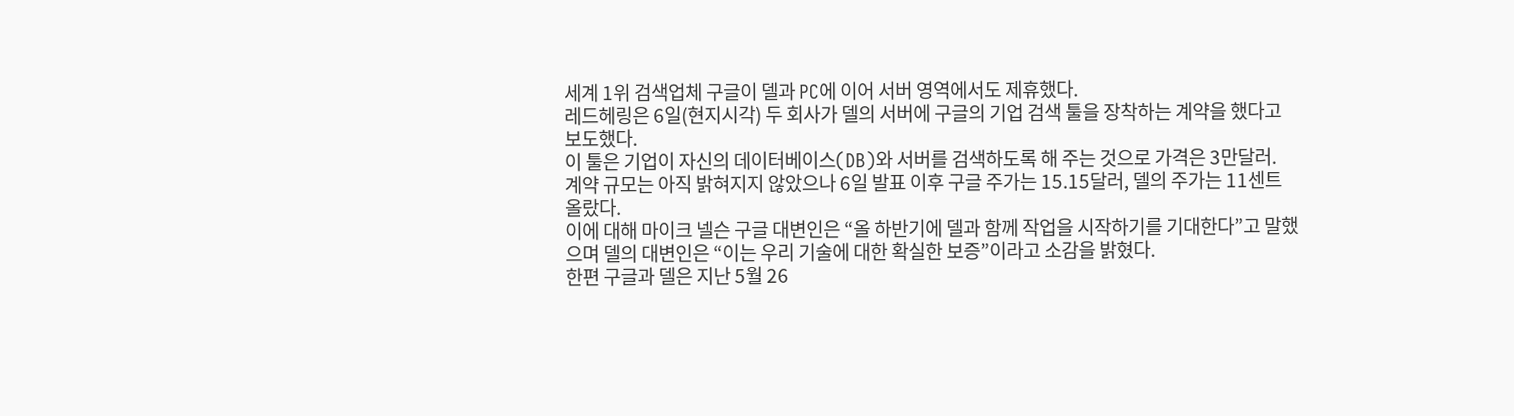세계 1위 검색업체 구글이 델과 PC에 이어 서버 영역에서도 제휴했다.
레드헤링은 6일(현지시각) 두 회사가 델의 서버에 구글의 기업 검색 툴을 장착하는 계약을 했다고 보도했다.
이 툴은 기업이 자신의 데이터베이스(DB)와 서버를 검색하도록 해 주는 것으로 가격은 3만달러.
계약 규모는 아직 밝혀지지 않았으나 6일 발표 이후 구글 주가는 15.15달러, 델의 주가는 11센트 올랐다.
이에 대해 마이크 넬슨 구글 대변인은 “올 하반기에 델과 함께 작업을 시작하기를 기대한다”고 말했으며 델의 대변인은 “이는 우리 기술에 대한 확실한 보증”이라고 소감을 밝혔다.
한편 구글과 델은 지난 5월 26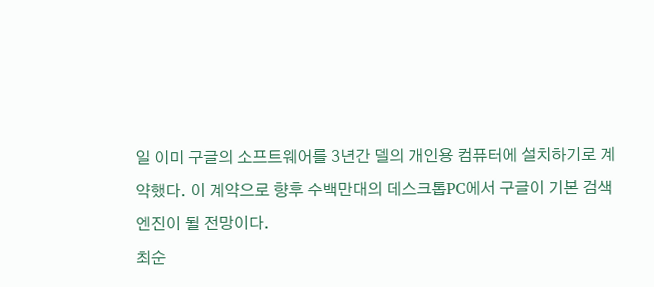일 이미 구글의 소프트웨어를 3년간 델의 개인용 컴퓨터에 설치하기로 계약했다. 이 계약으로 향후 수백만대의 데스크톱PC에서 구글이 기본 검색 엔진이 될 전망이다.
최순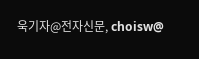욱기자@전자신문, choisw@